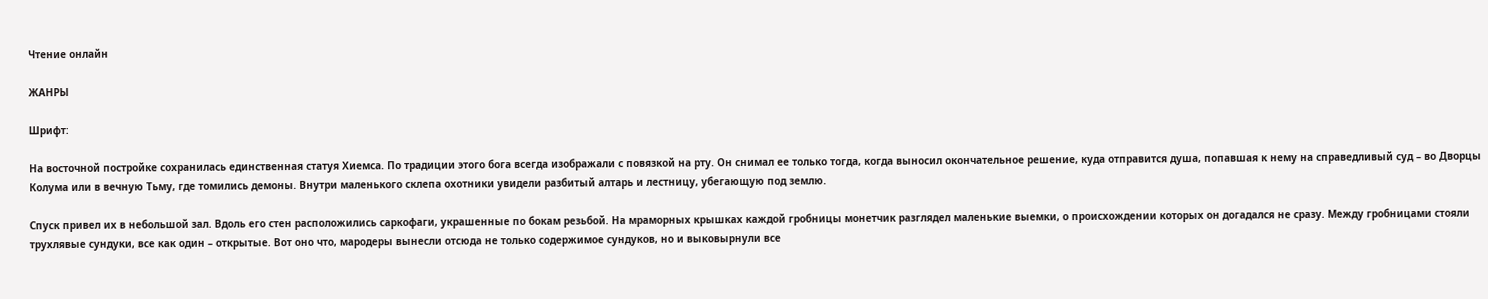Чтение онлайн

ЖАНРЫ

Шрифт:

На восточной постройке сохранилась единственная статуя Хиемса. По традиции этого бога всегда изображали с повязкой на рту. Он снимал ее только тогда, когда выносил окончательное решение, куда отправится душа, попавшая к нему на справедливый суд – во Дворцы Колума или в вечную Тьму, где томились демоны. Внутри маленького склепа охотники увидели разбитый алтарь и лестницу, убегающую под землю.

Спуск привел их в небольшой зал. Вдоль его стен расположились саркофаги, украшенные по бокам резьбой. На мраморных крышках каждой гробницы монетчик разглядел маленькие выемки, о происхождении которых он догадался не сразу. Между гробницами стояли трухлявые сундуки, все как один – открытые. Вот оно что, мародеры вынесли отсюда не только содержимое сундуков, но и выковырнули все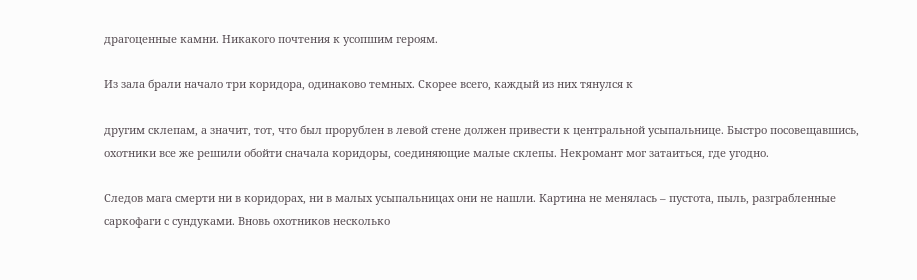драгоценные камни. Никакого почтения к усопшим героям.

Из зала брали начало три коридора, одинаково темных. Скорее всего, каждый из них тянулся к

другим склепам, а значит, тот, что был прорублен в левой стене должен привести к центральной усыпальнице. Быстро посовещавшись, охотники все же решили обойти сначала коридоры, соединяющие малые склепы. Некромант мог затаиться, где угодно.

Следов мага смерти ни в коридорах, ни в малых усыпальницах они не нашли. Картина не менялась – пустота, пыль, разграбленные саркофаги с сундуками. Вновь охотников несколько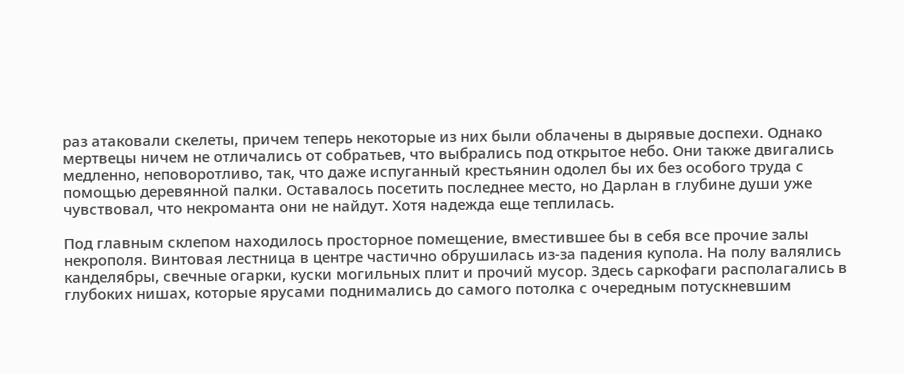раз атаковали скелеты, причем теперь некоторые из них были облачены в дырявые доспехи. Однако мертвецы ничем не отличались от собратьев, что выбрались под открытое небо. Они также двигались медленно, неповоротливо, так, что даже испуганный крестьянин одолел бы их без особого труда с помощью деревянной палки. Оставалось посетить последнее место, но Дарлан в глубине души уже чувствовал, что некроманта они не найдут. Хотя надежда еще теплилась.

Под главным склепом находилось просторное помещение, вместившее бы в себя все прочие залы некрополя. Винтовая лестница в центре частично обрушилась из-за падения купола. На полу валялись канделябры, свечные огарки, куски могильных плит и прочий мусор. Здесь саркофаги располагались в глубоких нишах, которые ярусами поднимались до самого потолка с очередным потускневшим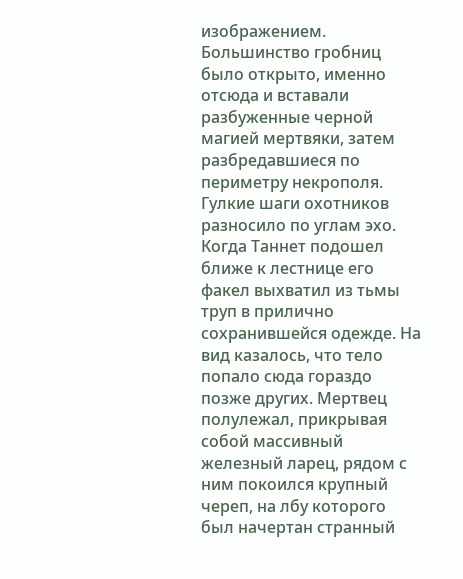изображением. Большинство гробниц было открыто, именно отсюда и вставали разбуженные черной магией мертвяки, затем разбредавшиеся по периметру некрополя. Гулкие шаги охотников разносило по углам эхо. Когда Таннет подошел ближе к лестнице его факел выхватил из тьмы труп в прилично сохранившейся одежде. На вид казалось, что тело попало сюда гораздо позже других. Мертвец полулежал, прикрывая собой массивный железный ларец, рядом с ним покоился крупный череп, на лбу которого был начертан странный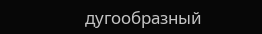дугообразный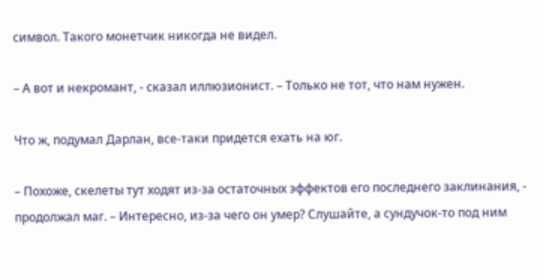символ. Такого монетчик никогда не видел.

– А вот и некромант, - сказал иллюзионист. – Только не тот, что нам нужен.

Что ж, подумал Дарлан, все-таки придется ехать на юг.

– Похоже, скелеты тут ходят из-за остаточных эффектов его последнего заклинания, - продолжал маг. – Интересно, из-за чего он умер? Слушайте, а сундучок-то под ним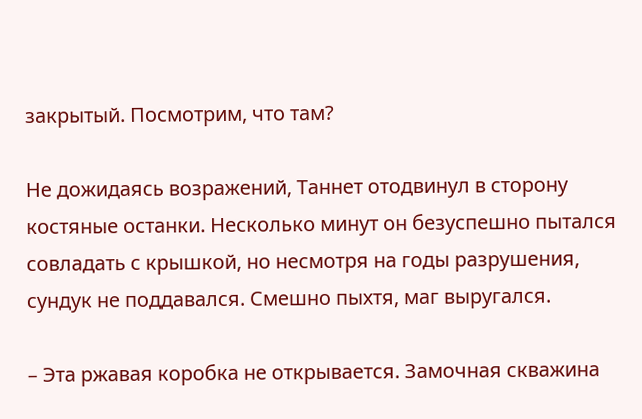закрытый. Посмотрим, что там?

Не дожидаясь возражений, Таннет отодвинул в сторону костяные останки. Несколько минут он безуспешно пытался совладать с крышкой, но несмотря на годы разрушения, сундук не поддавался. Смешно пыхтя, маг выругался.

– Эта ржавая коробка не открывается. Замочная скважина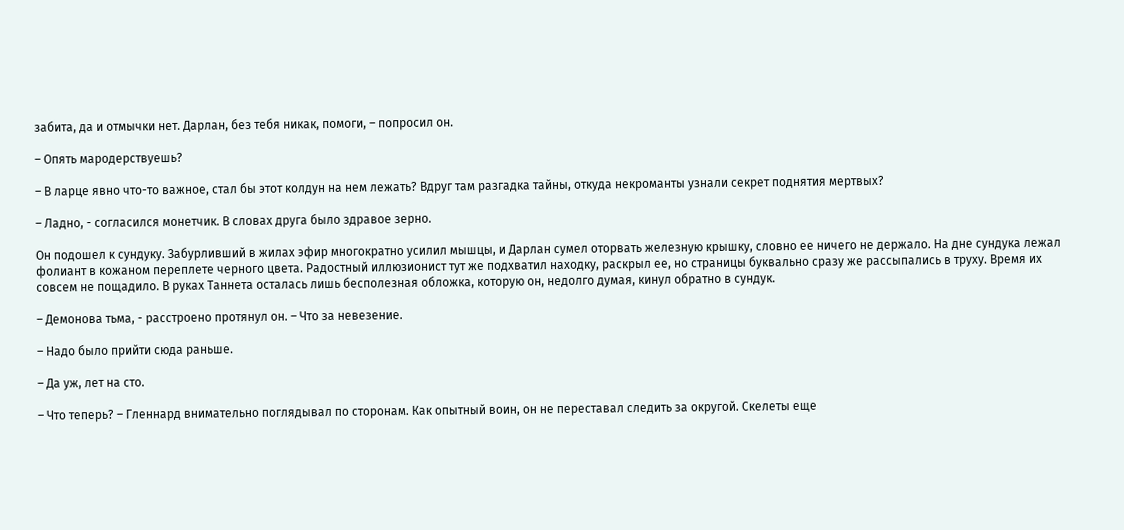забита, да и отмычки нет. Дарлан, без тебя никак, помоги, – попросил он.

– Опять мародерствуешь?

– В ларце явно что-то важное, стал бы этот колдун на нем лежать? Вдруг там разгадка тайны, откуда некроманты узнали секрет поднятия мертвых?

– Ладно, - согласился монетчик. В словах друга было здравое зерно.

Он подошел к сундуку. Забурливший в жилах эфир многократно усилил мышцы, и Дарлан сумел оторвать железную крышку, словно ее ничего не держало. На дне сундука лежал фолиант в кожаном переплете черного цвета. Радостный иллюзионист тут же подхватил находку, раскрыл ее, но страницы буквально сразу же рассыпались в труху. Время их совсем не пощадило. В руках Таннета осталась лишь бесполезная обложка, которую он, недолго думая, кинул обратно в сундук.

– Демонова тьма, - расстроено протянул он. – Что за невезение.

– Надо было прийти сюда раньше.

– Да уж, лет на сто.

– Что теперь? – Гленнард внимательно поглядывал по сторонам. Как опытный воин, он не переставал следить за округой. Скелеты еще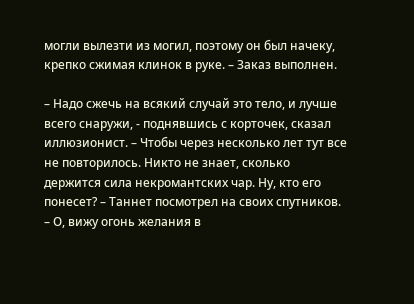могли вылезти из могил, поэтому он был начеку, крепко сжимая клинок в руке. – Заказ выполнен.

– Надо сжечь на всякий случай это тело, и лучше всего снаружи, - поднявшись с корточек, сказал иллюзионист. – Чтобы через несколько лет тут все не повторилось. Никто не знает, сколько держится сила некромантских чар. Ну, кто его понесет? – Таннет посмотрел на своих спутников.
– О, вижу огонь желания в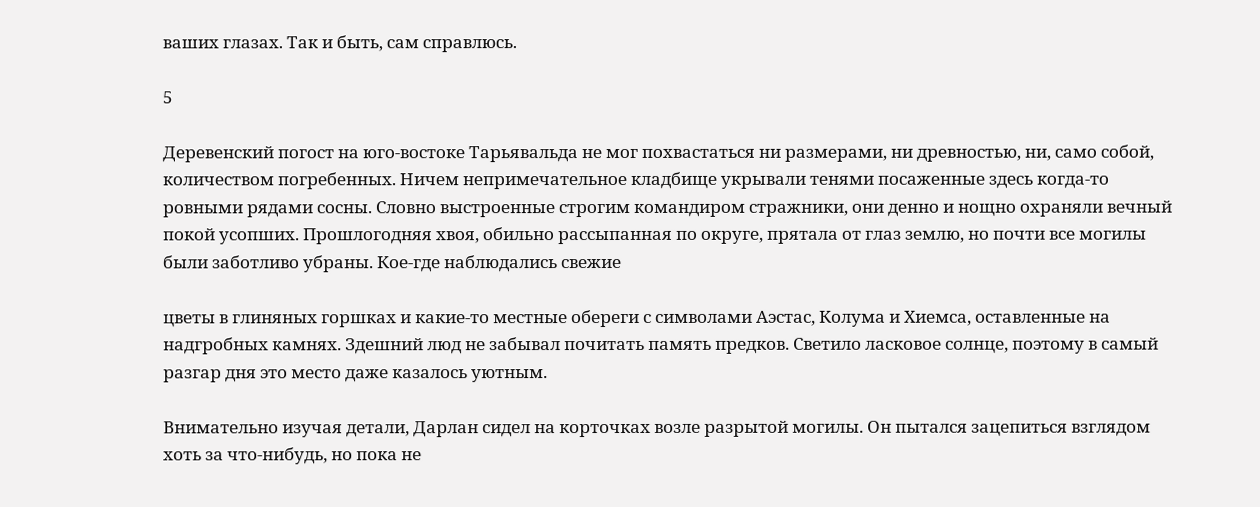ваших глазах. Так и быть, сам справлюсь.

5

Деревенский погост на юго-востоке Тарьявальда не мог похвастаться ни размерами, ни древностью, ни, само собой, количеством погребенных. Ничем непримечательное кладбище укрывали тенями посаженные здесь когда-то ровными рядами сосны. Словно выстроенные строгим командиром стражники, они денно и нощно охраняли вечный покой усопших. Прошлогодняя хвоя, обильно рассыпанная по округе, прятала от глаз землю, но почти все могилы были заботливо убраны. Кое-где наблюдались свежие

цветы в глиняных горшках и какие-то местные обереги с символами Аэстас, Колума и Хиемса, оставленные на надгробных камнях. Здешний люд не забывал почитать память предков. Светило ласковое солнце, поэтому в самый разгар дня это место даже казалось уютным.

Внимательно изучая детали, Дарлан сидел на корточках возле разрытой могилы. Он пытался зацепиться взглядом хоть за что-нибудь, но пока не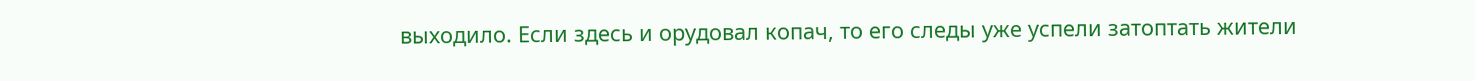выходило. Если здесь и орудовал копач, то его следы уже успели затоптать жители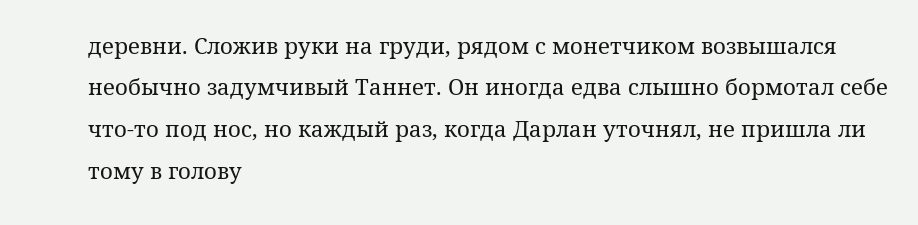деревни. Сложив руки на груди, рядом с монетчиком возвышался необычно задумчивый Таннет. Он иногда едва слышно бормотал себе что-то под нос, но каждый раз, когда Дарлан уточнял, не пришла ли тому в голову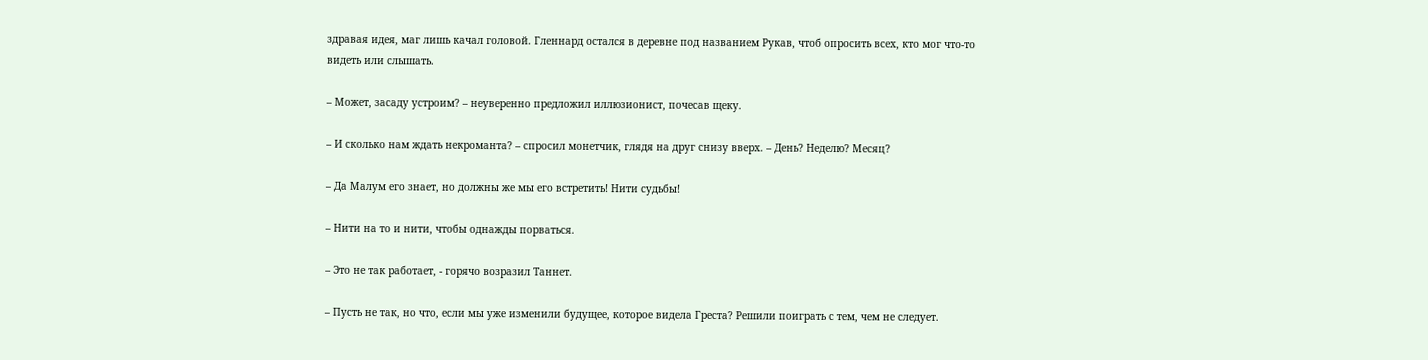здравая идея, маг лишь качал головой. Гленнард остался в деревне под названием Рукав, чтоб опросить всех, кто мог что-то видеть или слышать.

– Может, засаду устроим? – неуверенно предложил иллюзионист, почесав щеку.

– И сколько нам ждать некроманта? – спросил монетчик, глядя на друг снизу вверх. – День? Неделю? Месяц?

– Да Малум его знает, но должны же мы его встретить! Нити судьбы!

– Нити на то и нити, чтобы однажды порваться.

– Это не так работает, - горячо возразил Таннет.

– Пусть не так, но что, если мы уже изменили будущее, которое видела Греста? Решили поиграть с тем, чем не следует.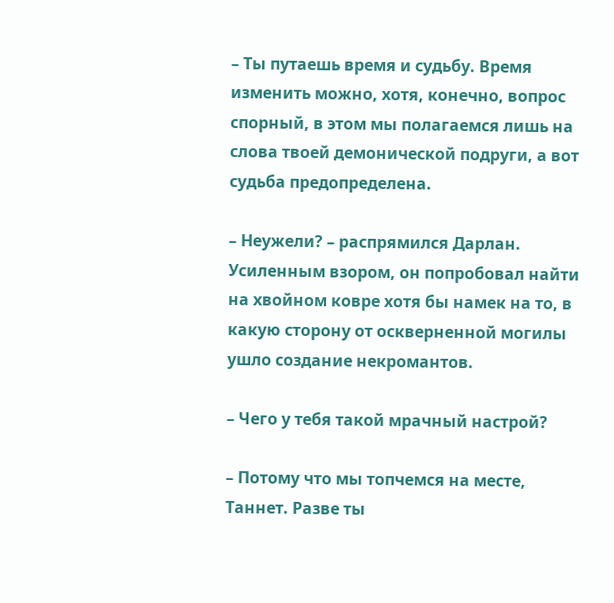– Ты путаешь время и судьбу. Время изменить можно, хотя, конечно, вопрос спорный, в этом мы полагаемся лишь на слова твоей демонической подруги, а вот судьба предопределена.

– Неужели? – распрямился Дарлан. Усиленным взором, он попробовал найти на хвойном ковре хотя бы намек на то, в какую сторону от оскверненной могилы ушло создание некромантов.

– Чего у тебя такой мрачный настрой?

– Потому что мы топчемся на месте, Таннет. Разве ты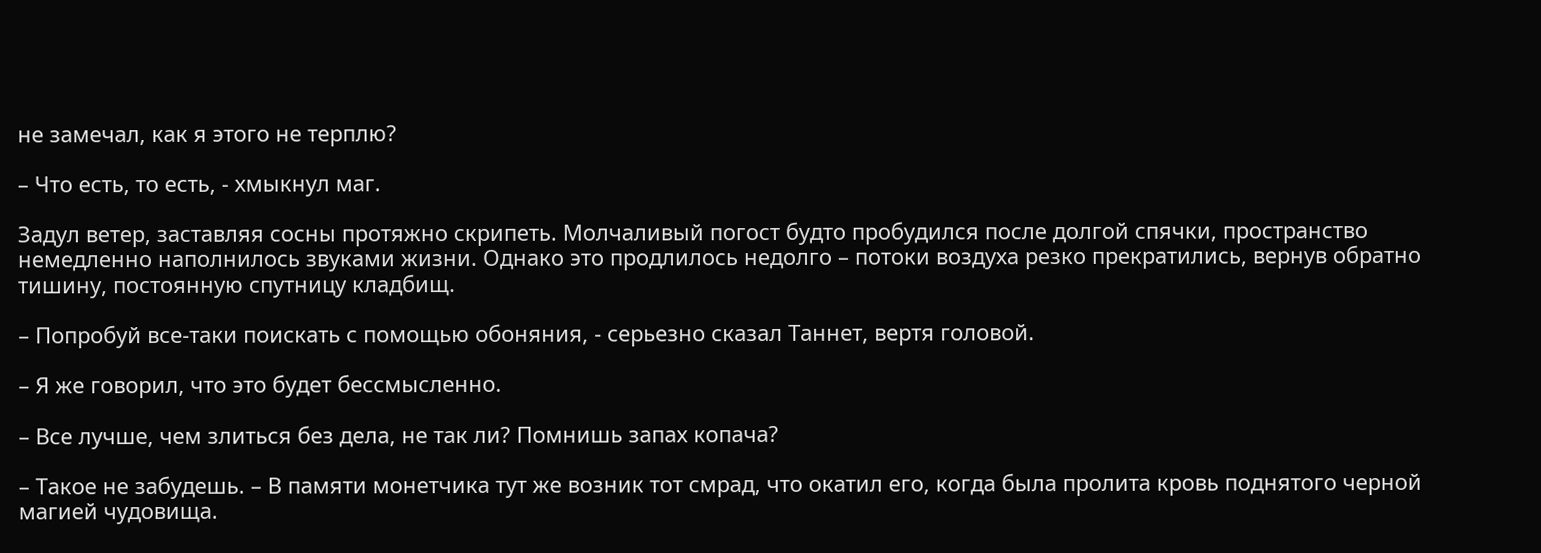не замечал, как я этого не терплю?

– Что есть, то есть, - хмыкнул маг.

Задул ветер, заставляя сосны протяжно скрипеть. Молчаливый погост будто пробудился после долгой спячки, пространство немедленно наполнилось звуками жизни. Однако это продлилось недолго – потоки воздуха резко прекратились, вернув обратно тишину, постоянную спутницу кладбищ.

– Попробуй все-таки поискать с помощью обоняния, - серьезно сказал Таннет, вертя головой.

– Я же говорил, что это будет бессмысленно.

– Все лучше, чем злиться без дела, не так ли? Помнишь запах копача?

– Такое не забудешь. – В памяти монетчика тут же возник тот смрад, что окатил его, когда была пролита кровь поднятого черной магией чудовища.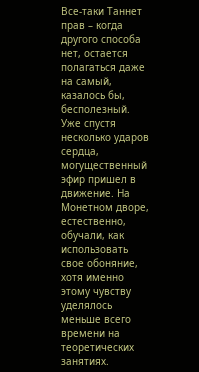Все-таки Таннет прав – когда другого способа нет, остается полагаться даже на самый, казалось бы, бесполезный. Уже спустя несколько ударов сердца, могущественный эфир пришел в движение. На Монетном дворе, естественно, обучали, как использовать свое обоняние, хотя именно этому чувству уделялось меньше всего времени на теоретических занятиях.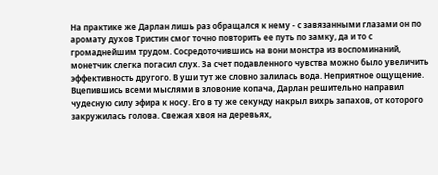На практике же Дарлан лишь раз обращался к нему - с завязанными глазами он по аромату духов Тристин смог точно повторить ее путь по замку, да и то с громаднейшим трудом. Сосредоточившись на вони монстра из воспоминаний, монетчик слегка погасил слух. За счет подавленного чувства можно было увеличить эффективность другого. В уши тут же словно залилась вода. Неприятное ощущение. Вцепившись всеми мыслями в зловоние копача, Дарлан решительно направил чудесную силу эфира к носу. Его в ту же секунду накрыл вихрь запахов, от которого закружилась голова. Свежая хвоя на деревьях,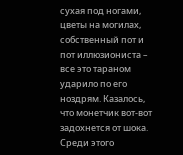сухая под ногами, цветы на могилах, собственный пот и пот иллюзиониста – все это тараном ударило по его ноздрям. Казалось, что монетчик вот-вот задохнется от шока. Среди этого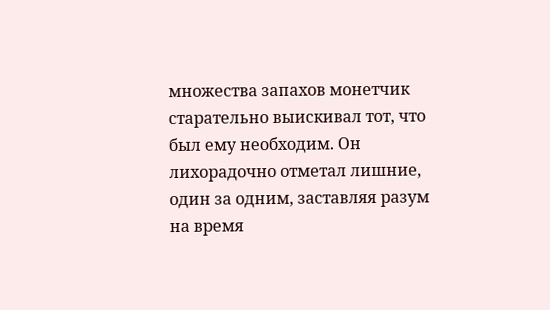множества запахов монетчик старательно выискивал тот, что был ему необходим. Он лихорадочно отметал лишние, один за одним, заставляя разум на время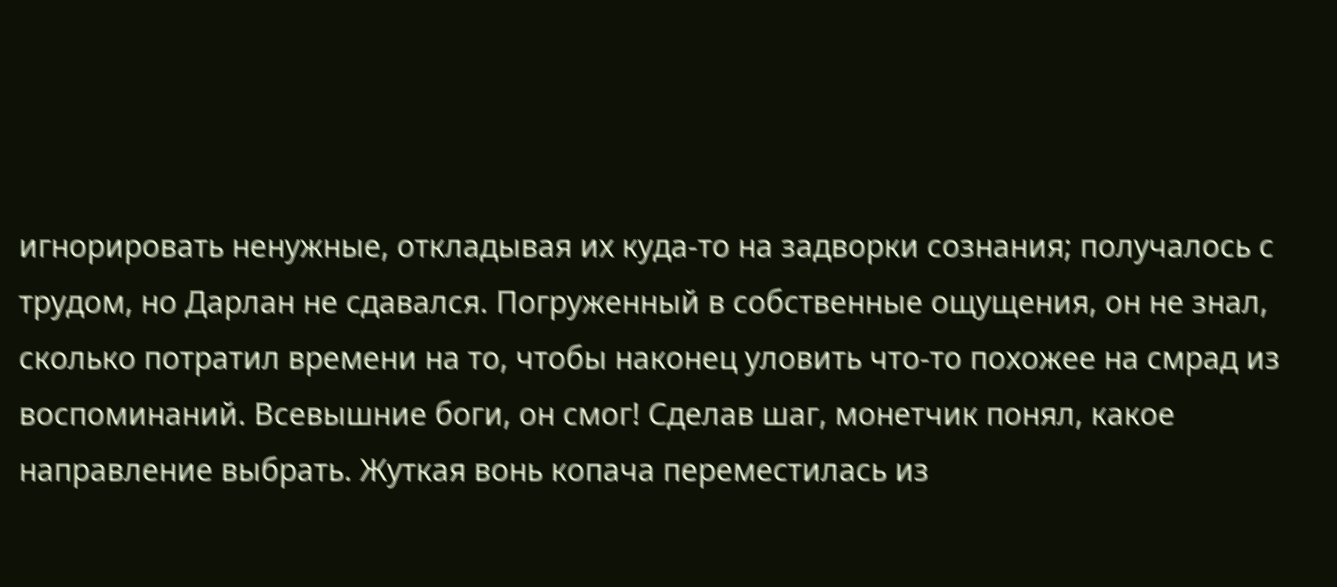игнорировать ненужные, откладывая их куда-то на задворки сознания; получалось с трудом, но Дарлан не сдавался. Погруженный в собственные ощущения, он не знал, сколько потратил времени на то, чтобы наконец уловить что-то похожее на смрад из воспоминаний. Всевышние боги, он смог! Сделав шаг, монетчик понял, какое направление выбрать. Жуткая вонь копача переместилась из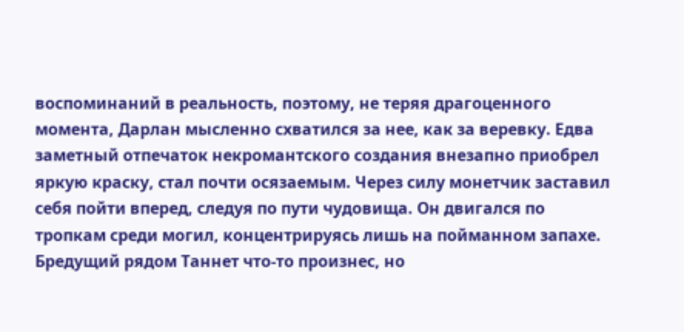воспоминаний в реальность, поэтому, не теряя драгоценного момента, Дарлан мысленно схватился за нее, как за веревку. Едва заметный отпечаток некромантского создания внезапно приобрел яркую краску, стал почти осязаемым. Через силу монетчик заставил себя пойти вперед, следуя по пути чудовища. Он двигался по тропкам среди могил, концентрируясь лишь на пойманном запахе. Бредущий рядом Таннет что-то произнес, но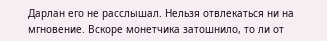Дарлан его не расслышал. Нельзя отвлекаться ни на мгновение. Вскоре монетчика затошнило, то ли от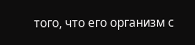того, что его организм с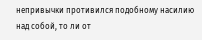непривычки противился подобному насилию над собой, то ли от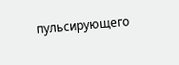пульсирующего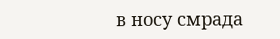в носу смрада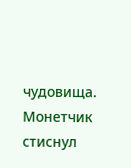чудовища. Монетчик стиснул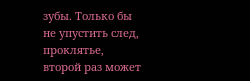зубы. Только бы не упустить след, проклятье, второй раз может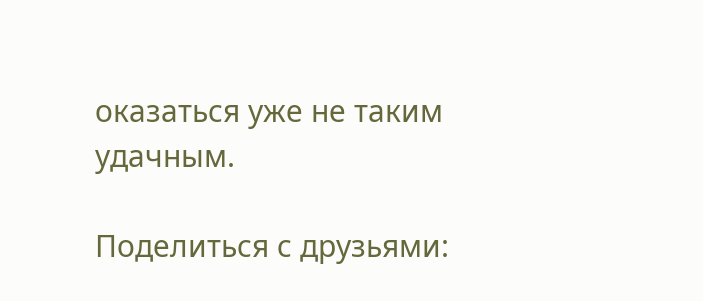оказаться уже не таким удачным.

Поделиться с друзьями: